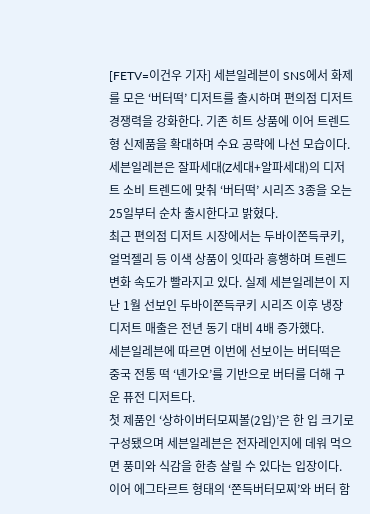[FETV=이건우 기자] 세븐일레븐이 SNS에서 화제를 모은 ‘버터떡’ 디저트를 출시하며 편의점 디저트 경쟁력을 강화한다. 기존 히트 상품에 이어 트렌드형 신제품을 확대하며 수요 공략에 나선 모습이다.
세븐일레븐은 잘파세대(Z세대+알파세대)의 디저트 소비 트렌드에 맞춰 ‘버터떡’ 시리즈 3종을 오는 25일부터 순차 출시한다고 밝혔다.
최근 편의점 디저트 시장에서는 두바이쫀득쿠키, 얼먹젤리 등 이색 상품이 잇따라 흥행하며 트렌드 변화 속도가 빨라지고 있다. 실제 세븐일레븐이 지난 1월 선보인 두바이쫀득쿠키 시리즈 이후 냉장 디저트 매출은 전년 동기 대비 4배 증가했다.
세븐일레븐에 따르면 이번에 선보이는 버터떡은 중국 전통 떡 ‘녠가오’를 기반으로 버터를 더해 구운 퓨전 디저트다.
첫 제품인 ‘상하이버터모찌볼(2입)’은 한 입 크기로 구성됐으며 세븐일레븐은 전자레인지에 데워 먹으면 풍미와 식감을 한층 살릴 수 있다는 입장이다. 이어 에그타르트 형태의 ‘쫀득버터모찌’와 버터 함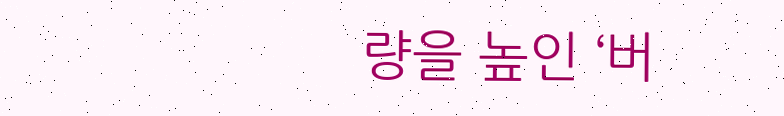량을 높인 ‘버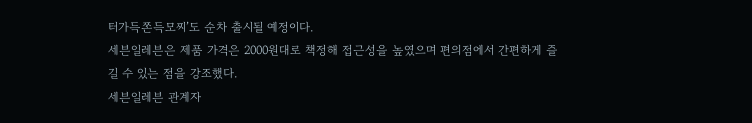터가득쫀득모찌’도 순차 출시될 예정이다.
세븐일레븐은 제품 가격은 2000원대로 책정해 접근성을 높였으며 편의점에서 간편하게 즐길 수 있는 점을 강조했다.
세븐일레븐 관계자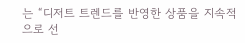는 “디저트 트렌드를 반영한 상품을 지속적으로 선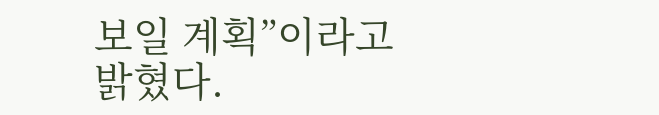보일 계획”이라고 밝혔다.